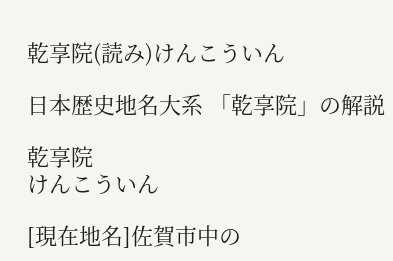乾享院(読み)けんこういん

日本歴史地名大系 「乾享院」の解説

乾享院
けんこういん

[現在地名]佐賀市中の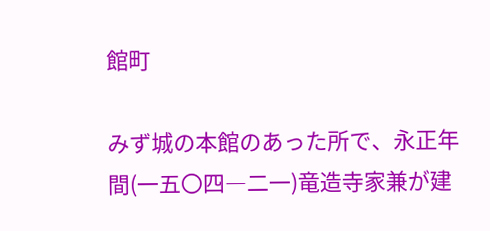館町

みず城の本館のあった所で、永正年間(一五〇四―二一)竜造寺家兼が建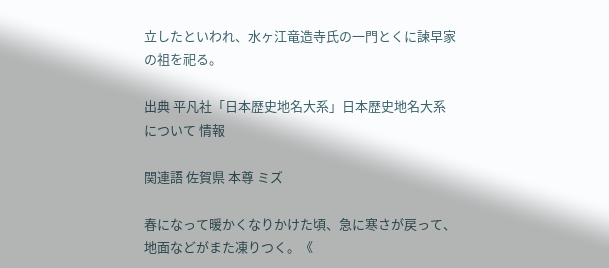立したといわれ、水ヶ江竜造寺氏の一門とくに諫早家の祖を祀る。

出典 平凡社「日本歴史地名大系」日本歴史地名大系について 情報

関連語 佐賀県 本尊 ミズ

春になって暖かくなりかけた頃、急に寒さが戻って、地面などがまた凍りつく。《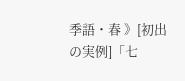季語・春 》[初出の実例]「七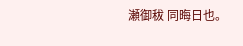瀬御秡 同晦日也。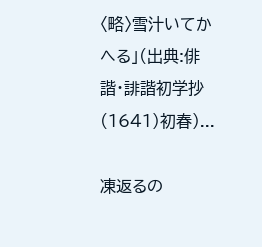〈略〉雪汁いてかへる」(出典:俳諧・誹諧初学抄(1641)初春)...

凍返るの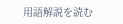用語解説を読む